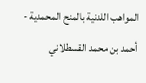المواهب اللدنية بالمنح المحمدية - أحمد بن محمد القسطلاني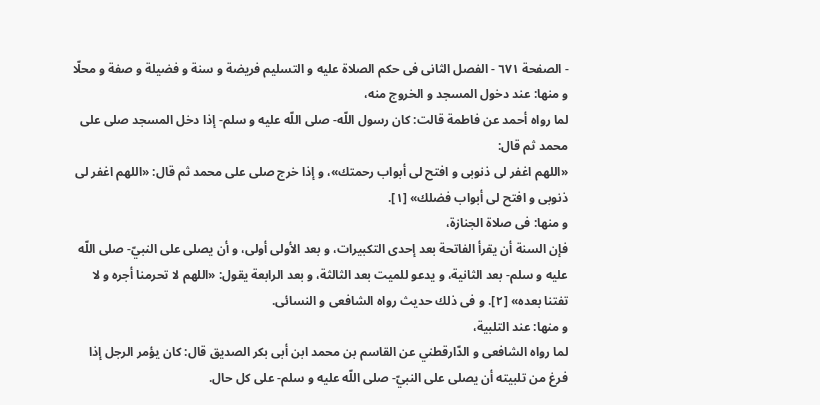- الصفحة ٦٧١ - الفصل الثانى فى حكم الصلاة عليه و التسليم فريضة و سنة و فضيلة و صفة و محلّا
و منها: عند دخول المسجد و الخروج منه،
لما رواه أحمد عن فاطمة قالت: كان رسول اللّه- صلى اللّه عليه و سلم- إذا دخل المسجد صلى على محمد ثم قال:
«اللهم اغفر لى ذنوبى و افتح لى أبواب رحمتك»، و إذا خرج صلى على محمد ثم قال: «اللهم اغفر لى ذنوبى و افتح لى أبواب فضلك» [١].
و منها: فى صلاة الجنازة،
فإن السنة أن يقرأ الفاتحة بعد إحدى التكبيرات، و بعد الأولى أولى، و أن يصلى على النبيّ- صلى اللّه عليه و سلم- بعد الثانية، و يدعو للميت بعد الثالثة، و بعد الرابعة يقول: «اللهم لا تحرمنا أجره و لا تفتنا بعده» [٢]. و فى ذلك حديث رواه الشافعى و النسائى.
و منها: عند التلبية،
لما رواه الشافعى و الدّارقطني عن القاسم بن محمد ابن أبى بكر الصديق قال: كان يؤمر الرجل إذا فرغ من تلبيته أن يصلى على النبيّ- صلى اللّه عليه و سلم- على كل حال.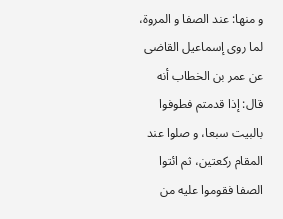و منها: عند الصفا و المروة،
لما روى إسماعيل القاضى عن عمر بن الخطاب أنه قال: إذا قدمتم فطوفوا بالبيت سبعا، و صلوا عند المقام ركعتين، ثم ائتوا الصفا فقوموا عليه من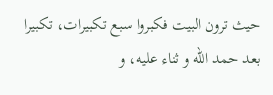حيث ترون البيت فكبروا سبع تكبيرات، تكبيرا بعد حمد اللّه و ثناء عليه، و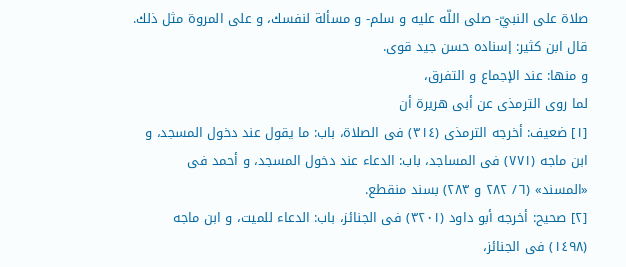صلاة على النبيّ- صلى اللّه عليه و سلم- و مسألة لنفسك، و على المروة مثل ذلك. قال ابن كثير: إسناده حسن جيد قوى.
و منها: عند الإجماع و التفرق،
لما روى الترمذى عن أبى هريرة أن
[١] ضعيف: أخرجه الترمذى (٣١٤) فى الصلاة، باب: ما يقول عند دخول المسجد، و ابن ماجه (٧٧١) فى المساجد، باب: الدعاء عند دخول المسجد، و أحمد فى «المسند» (٦/ ٢٨٢ و ٢٨٣) بسند منقطع.
[٢] صحيح: أخرجه أبو داود (٣٢٠١) فى الجنائز، باب: الدعاء للميت، و ابن ماجه (١٤٩٨) فى الجنائز،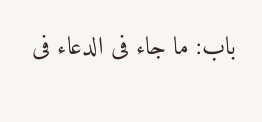باب: ما جاء فى الدعاء فى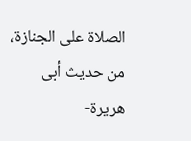الصلاة على الجنازة، من حديث أبى هريرة-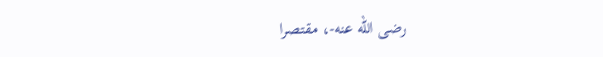رضى اللّه عنه-، مقتصرا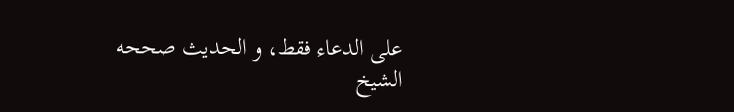على الدعاء فقط، و الحديث صححه الشيخ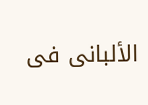الألبانى فى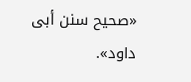«صحيح سنن أبى داود».